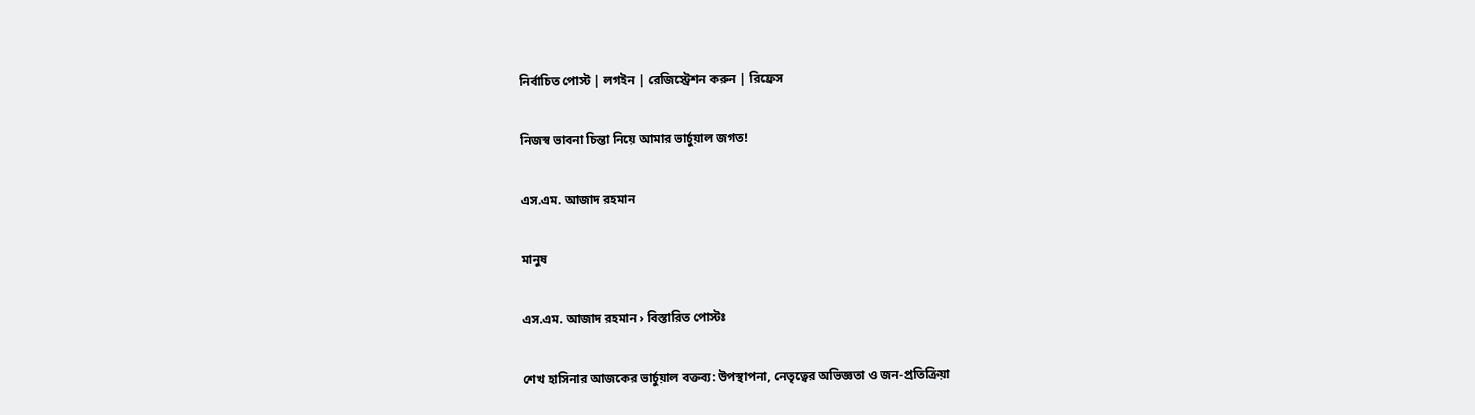নির্বাচিত পোস্ট | লগইন | রেজিস্ট্রেশন করুন | রিফ্রেস

নিজস্ব ভাবনা চিন্তা নিয়ে আমার ভার্চুয়াল জগত!

এস.এম. আজাদ রহমান

মানুষ

এস.এম. আজাদ রহমান › বিস্তারিত পোস্টঃ

শেখ হাসিনার আজকের ভার্চুয়াল বক্তব্য: উপস্থাপনা, নেতৃত্বের অভিজ্ঞতা ও জন-প্রতিক্রিয়া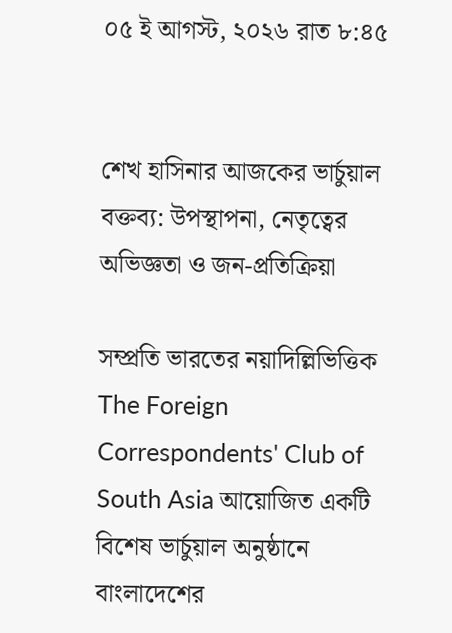০৫ ই আগস্ট, ২০২৬ রাত ৮:৪৫


শেখ হাসিনার আজকের ভার্চুয়াল বক্তব্য: উপস্থাপনা, নেতৃত্বের অভিজ্ঞতা ও জন-প্রতিক্রিয়া

সম্প্রতি ভারতের নয়াদিল্লিভিত্তিক The Foreign Correspondents' Club of South Asia আয়োজিত একটি বিশেষ ভার্চুয়াল অনুষ্ঠানে বাংলাদেশের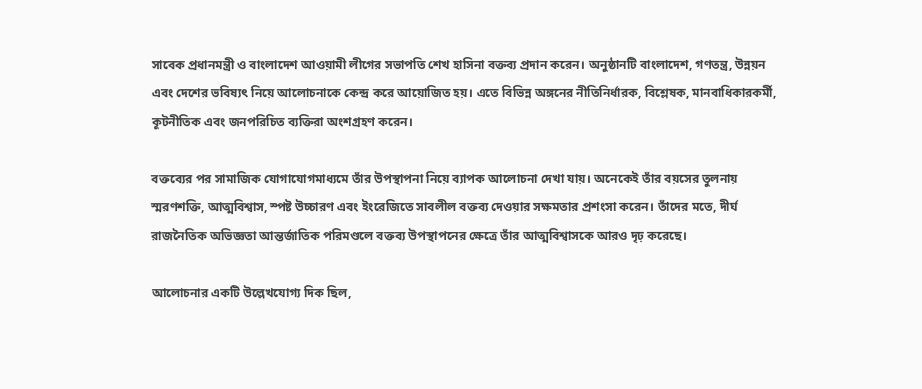সাবেক প্রধানমন্ত্রী ও বাংলাদেশ আওয়ামী লীগের সভাপতি শেখ হাসিনা বক্তব্য প্রদান করেন। অনুষ্ঠানটি বাংলাদেশ, গণতন্ত্র, উন্নয়ন এবং দেশের ভবিষ্যৎ নিয়ে আলোচনাকে কেন্দ্র করে আয়োজিত হয়। এতে বিভিন্ন অঙ্গনের নীতিনির্ধারক, বিশ্লেষক, মানবাধিকারকর্মী, কূটনীতিক এবং জনপরিচিত ব্যক্তিরা অংশগ্রহণ করেন।

বক্তব্যের পর সামাজিক যোগাযোগমাধ্যমে তাঁর উপস্থাপনা নিয়ে ব্যাপক আলোচনা দেখা যায়। অনেকেই তাঁর বয়সের তুলনায় স্মরণশক্তি, আত্মবিশ্বাস, স্পষ্ট উচ্চারণ এবং ইংরেজিতে সাবলীল বক্তব্য দেওয়ার সক্ষমতার প্রশংসা করেন। তাঁদের মতে, দীর্ঘ রাজনৈতিক অভিজ্ঞতা আন্তর্জাতিক পরিমণ্ডলে বক্তব্য উপস্থাপনের ক্ষেত্রে তাঁর আত্মবিশ্বাসকে আরও দৃঢ় করেছে।

আলোচনার একটি উল্লেখযোগ্য দিক ছিল,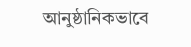আনুষ্ঠানিকভাবে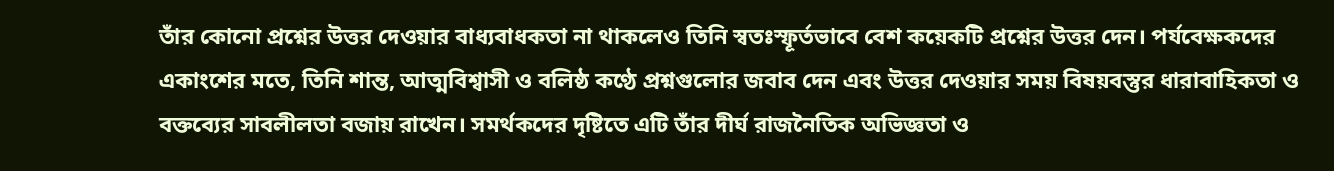তাঁর কোনো প্রশ্নের উত্তর দেওয়ার বাধ্যবাধকতা না থাকলেও তিনি স্বতঃস্ফূর্তভাবে বেশ কয়েকটি প্রশ্নের উত্তর দেন। পর্যবেক্ষকদের একাংশের মতে, তিনি শান্ত, আত্মবিশ্বাসী ও বলিষ্ঠ কণ্ঠে প্রশ্নগুলোর জবাব দেন এবং উত্তর দেওয়ার সময় বিষয়বস্তুর ধারাবাহিকতা ও বক্তব্যের সাবলীলতা বজায় রাখেন। সমর্থকদের দৃষ্টিতে এটি তাঁর দীর্ঘ রাজনৈতিক অভিজ্ঞতা ও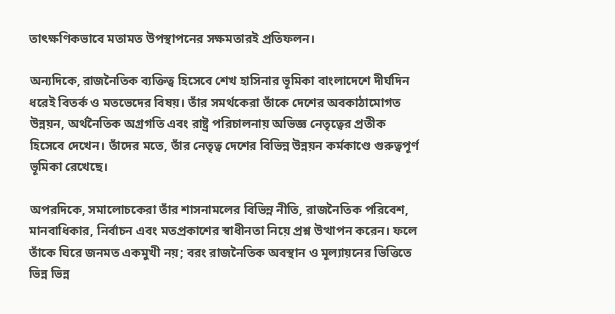তাৎক্ষণিকভাবে মতামত উপস্থাপনের সক্ষমতারই প্রতিফলন।

অন্যদিকে, রাজনৈতিক ব্যক্তিত্ব হিসেবে শেখ হাসিনার ভূমিকা বাংলাদেশে দীর্ঘদিন ধরেই বিতর্ক ও মতভেদের বিষয়। তাঁর সমর্থকেরা তাঁকে দেশের অবকাঠামোগত উন্নয়ন, অর্থনৈতিক অগ্রগতি এবং রাষ্ট্র পরিচালনায় অভিজ্ঞ নেতৃত্বের প্রতীক হিসেবে দেখেন। তাঁদের মতে, তাঁর নেতৃত্ব দেশের বিভিন্ন উন্নয়ন কর্মকাণ্ডে গুরুত্বপূর্ণ ভূমিকা রেখেছে।

অপরদিকে, সমালোচকেরা তাঁর শাসনামলের বিভিন্ন নীতি, রাজনৈতিক পরিবেশ, মানবাধিকার, নির্বাচন এবং মতপ্রকাশের স্বাধীনতা নিয়ে প্রশ্ন উত্থাপন করেন। ফলে তাঁকে ঘিরে জনমত একমুখী নয়; বরং রাজনৈতিক অবস্থান ও মূল্যায়নের ভিত্তিতে ভিন্ন ভিন্ন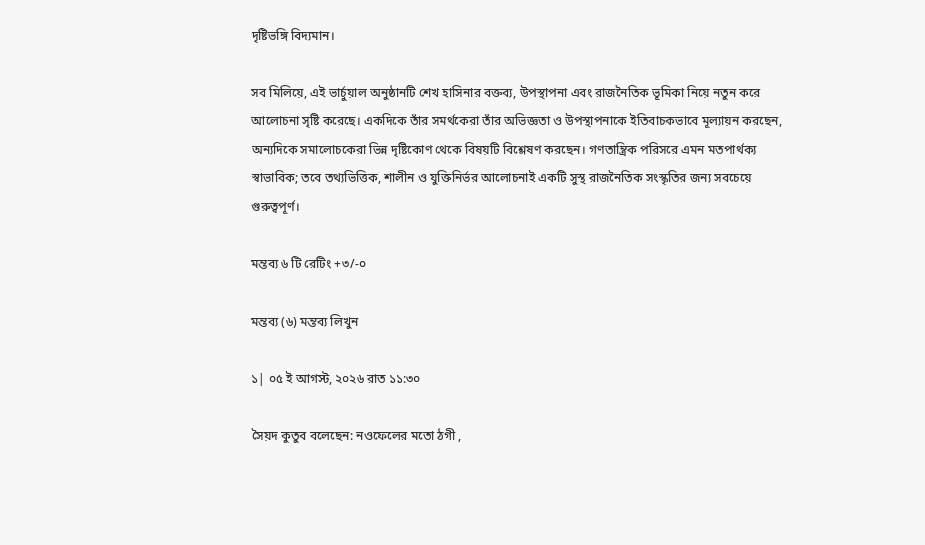দৃষ্টিভঙ্গি বিদ্যমান।

সব মিলিয়ে, এই ভার্চুয়াল অনুষ্ঠানটি শেখ হাসিনার বক্তব্য, উপস্থাপনা এবং রাজনৈতিক ভূমিকা নিয়ে নতুন করে আলোচনা সৃষ্টি করেছে। একদিকে তাঁর সমর্থকেরা তাঁর অভিজ্ঞতা ও উপস্থাপনাকে ইতিবাচকভাবে মূল্যায়ন করছেন, অন্যদিকে সমালোচকেরা ভিন্ন দৃষ্টিকোণ থেকে বিষয়টি বিশ্লেষণ করছেন। গণতান্ত্রিক পরিসরে এমন মতপার্থক্য স্বাভাবিক; তবে তথ্যভিত্তিক, শালীন ও যুক্তিনির্ভর আলোচনাই একটি সুস্থ রাজনৈতিক সংস্কৃতির জন্য সবচেয়ে গুরুত্বপূর্ণ।

মন্তব্য ৬ টি রেটিং +৩/-০

মন্তব্য (৬) মন্তব্য লিখুন

১| ০৫ ই আগস্ট, ২০২৬ রাত ১১:৩০

সৈয়দ কুতুব বলেছেন: নওফেলের মতো ঠগী ,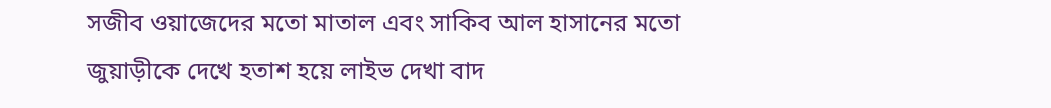সজীব ওয়াজেদের মতো মাতাল এবং সাকিব আল হাসানের মতো জুয়াড়ীকে দেখে হতাশ হয়ে লাইভ দেখা বাদ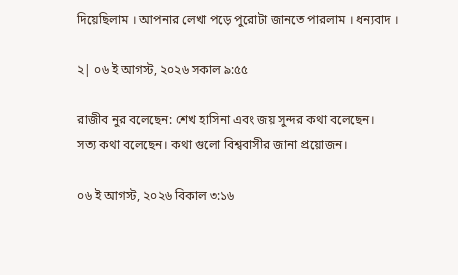দিয়েছিলাম । আপনার লেখা পড়ে পুরোটা জানতে পারলাম । ধন্যবাদ ।

২| ০৬ ই আগস্ট, ২০২৬ সকাল ৯:৫৫

রাজীব নুর বলেছেন: শেখ হাসিনা এবং জয় সুন্দর কথা বলেছেন।
সত্য কথা বলেছেন। কথা গুলো বিশ্ববাসীর জানা প্রয়োজন।

০৬ ই আগস্ট, ২০২৬ বিকাল ৩:১৬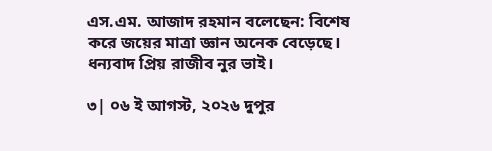এস.এম. আজাদ রহমান বলেছেন: বিশেষ করে জয়ের মাত্রা জ্ঞান অনেক বেড়েছে। ধন্যবাদ প্রিয় রাজীব নুর ভাই।

৩| ০৬ ই আগস্ট, ২০২৬ দুপুর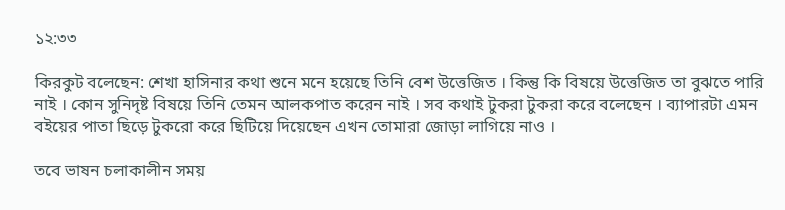১২:৩৩

কিরকুট বলেছেন: শেখা হাসিনার কথা শুনে মনে হয়েছে তিনি বেশ উত্তেজিত । কিন্তু কি বিষয়ে উত্তেজিত তা বুঝতে পারি নাই । কোন সুনিদৃষ্ট বিষয়ে তিনি তেমন আলকপাত করেন নাই । সব কথাই টুকরা টুকরা করে বলেছেন । ব্যাপারটা এমন বইয়ের পাতা ছিড়ে টুকরো করে ছিটিয়ে দিয়েছেন এখন তোমারা জোড়া লাগিয়ে নাও ।

তবে ভাষন চলাকালীন সময়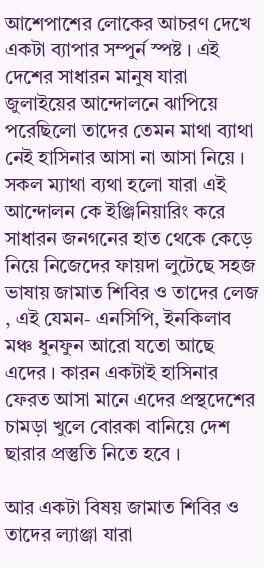আশেপাশের লোকের আচরণ দেখে একটা ব্যাপার সম্পুর্ন স্পষ্ট । এই দেশের সাধারন মানুষ যারা জুলাইয়ের আন্দোলনে ঝাপিয়ে পরেছিলো তাদের তেমন মাথা ব্যাথা নেই হাসিনার আসা না আসা নিয়ে । সকল ম্যাথা ব্যথা হলো যারা এই আন্দোলন কে ইঞ্জিনিয়ারিং করে সাধারন জনগনের হাত থেকে কেড়ে নিয়ে নিজেদের ফায়দা লুটেছে সহজ ভাষায় জামাত শিবির ও তাদের লেজ , এই যেমন- এনসিপি, ইনকিলাব মঞ্চ ধুনফুন আরো যতো আছে এদের । কারন একটাই হাসিনার ফেরত আসা মানে এদের প্রস্থদেশের চামড়া খুলে বোরকা বানিয়ে দেশ ছারার প্রস্তুতি নিতে হবে ।

আর একটা বিষয় জামাত শিবির ও তাদের ল্যাঞ্জা যারা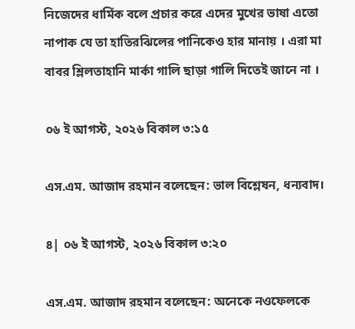নিজেদের ধার্মিক বলে প্রচার করে এদের মুখের ভাষা এতো নাপাক যে তা হাতিরঝিলের পানিকেও হার মানায় । এরা মা বাবর শ্লিলতাহানি মার্কা গালি ছাড়া গালি দিতেই জানে না ।

০৬ ই আগস্ট, ২০২৬ বিকাল ৩:১৫

এস.এম. আজাদ রহমান বলেছেন: ভাল বিশ্লেষন, ধন্যবাদ।

৪| ০৬ ই আগস্ট, ২০২৬ বিকাল ৩:২০

এস.এম. আজাদ রহমান বলেছেন: অনেকে নওফেলকে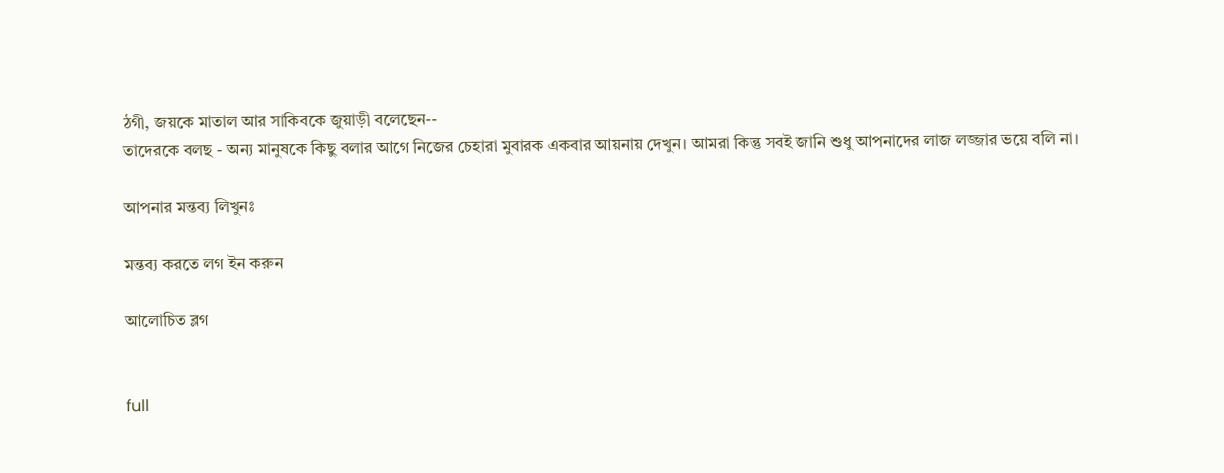ঠগী, জয়কে মাতাল আর সাকিবকে জুয়াড়ী বলেছেন--
তাদেরকে বলছ - অন্য মানুষকে কিছু বলার আগে নিজের চেহারা মুবারক একবার আয়নায় দেখুন। আমরা কিন্তু সবই জানি শুধু আপনাদের লাজ লজ্জার ভয়ে বলি না।

আপনার মন্তব্য লিখুনঃ

মন্তব্য করতে লগ ইন করুন

আলোচিত ব্লগ


full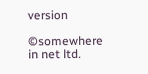version

©somewhere in net ltd.